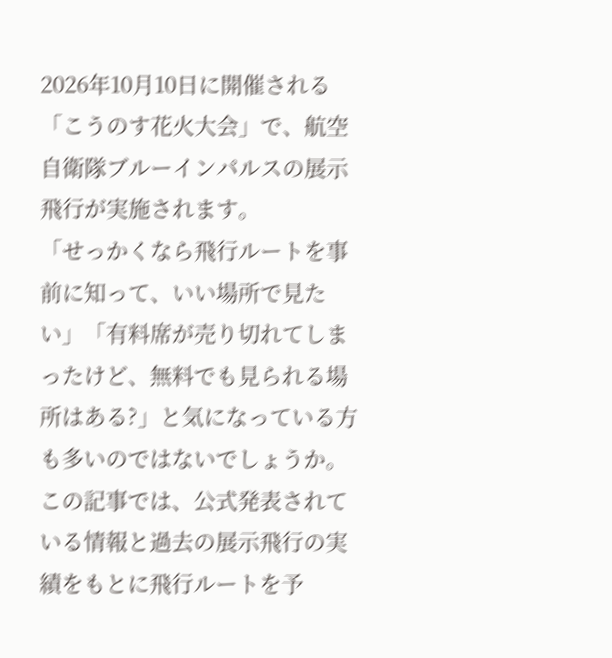2026年10月10日に開催される「こうのす花火大会」で、航空自衛隊ブルーインパルスの展示飛行が実施されます。
「せっかくなら飛行ルートを事前に知って、いい場所で見たい」「有料席が売り切れてしまったけど、無料でも見られる場所はある?」と気になっている方も多いのではないでしょうか。
この記事では、公式発表されている情報と過去の展示飛行の実績をもとに飛行ルートを予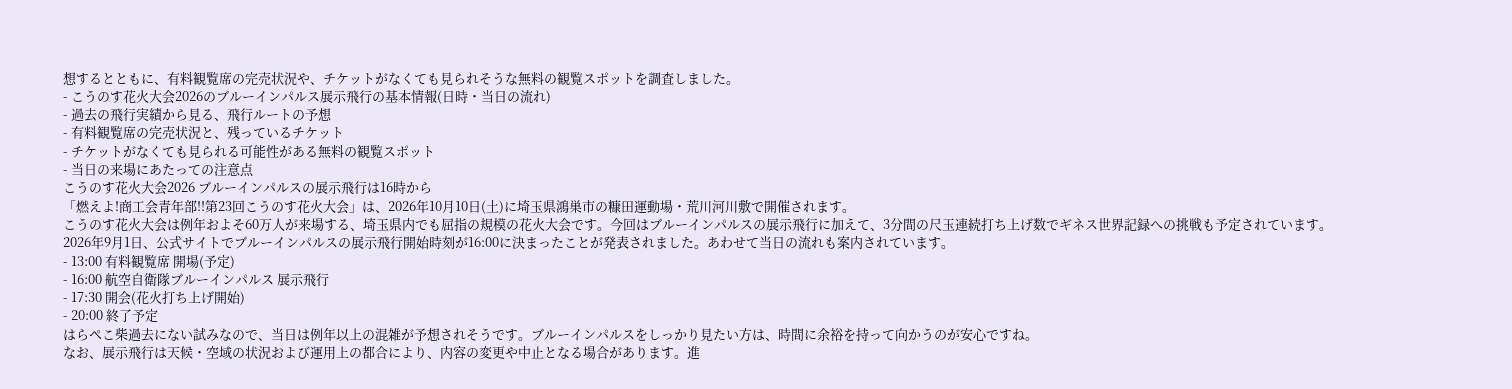想するとともに、有料観覧席の完売状況や、チケットがなくても見られそうな無料の観覧スポットを調査しました。
- こうのす花火大会2026のブルーインパルス展示飛行の基本情報(日時・当日の流れ)
- 過去の飛行実績から見る、飛行ルートの予想
- 有料観覧席の完売状況と、残っているチケット
- チケットがなくても見られる可能性がある無料の観覧スポット
- 当日の来場にあたっての注意点
こうのす花火大会2026 ブルーインパルスの展示飛行は16時から
「燃えよ!商工会青年部!!第23回こうのす花火大会」は、2026年10月10日(土)に埼玉県鴻巣市の糠田運動場・荒川河川敷で開催されます。
こうのす花火大会は例年およそ60万人が来場する、埼玉県内でも屈指の規模の花火大会です。今回はブルーインパルスの展示飛行に加えて、3分間の尺玉連続打ち上げ数でギネス世界記録への挑戦も予定されています。
2026年9月1日、公式サイトでブルーインパルスの展示飛行開始時刻が16:00に決まったことが発表されました。あわせて当日の流れも案内されています。
- 13:00 有料観覧席 開場(予定)
- 16:00 航空自衛隊ブルーインパルス 展示飛行
- 17:30 開会(花火打ち上げ開始)
- 20:00 終了予定
はらぺこ柴過去にない試みなので、当日は例年以上の混雑が予想されそうです。ブルーインパルスをしっかり見たい方は、時間に余裕を持って向かうのが安心ですね。
なお、展示飛行は天候・空域の状況および運用上の都合により、内容の変更や中止となる場合があります。進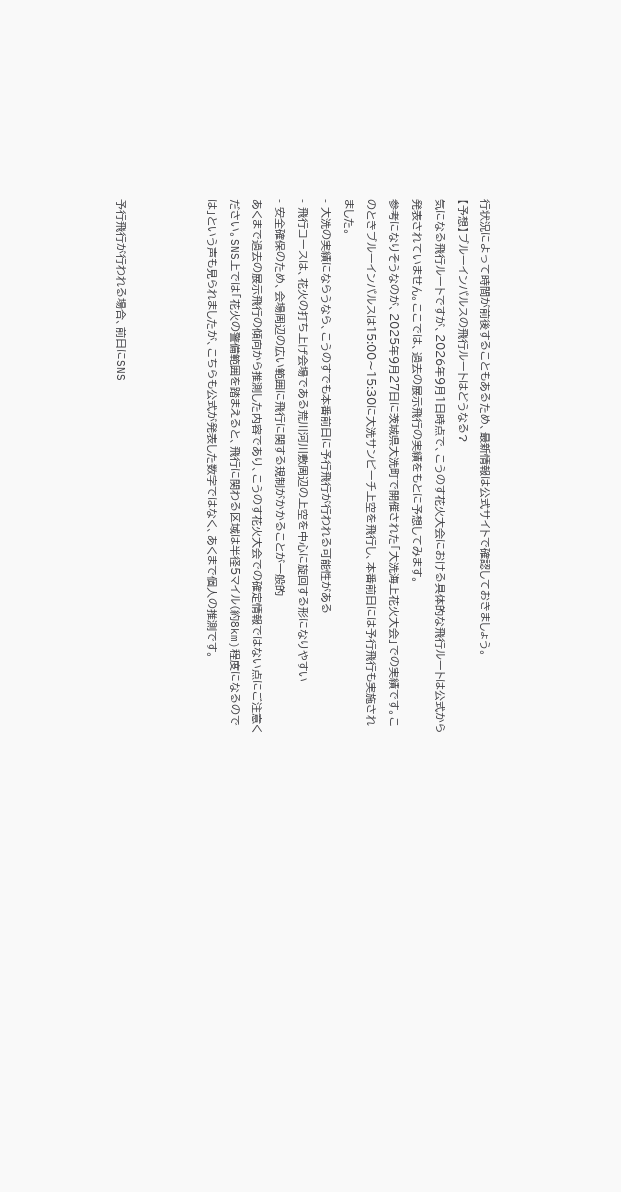行状況によって時間が前後することもあるため、最新情報は公式サイトで確認しておきましょう。
【予想】ブルーインパルスの飛行ルートはどうなる?
気になる飛行ルートですが、2026年9月1日時点で、こうのす花火大会における具体的な飛行ルートは公式から発表されていません。ここでは、過去の展示飛行の実績をもとに予想してみます。
参考になりそうなのが、2025年9月27日に茨城県大洗町で開催された「大洗海上花火大会」での実績です。このときブルーインパルスは15:00〜15:30に大洗サンビーチ上空を飛行し、本番前日には予行飛行も実施されました。
- 大洗の実績にならうなら、こうのすでも本番前日に予行飛行が行われる可能性がある
- 飛行コースは、花火の打ち上げ会場である荒川河川敷周辺の上空を中心に旋回する形になりやすい
- 安全確保のため、会場周辺の広い範囲に飛行に関する規制がかかることが一般的
あくまで過去の展示飛行の傾向から推測した内容であり、こうのす花火大会での確定情報ではない点にご注意ください。SNS上では「花火の警備範囲を踏まえると、飛行に関わる区域は半径5マイル(約8km)程度になるのでは」という声も見られましたが、こちらも公式が発表した数字ではなく、あくまで個人の推測です。



予行飛行が行われる場合、前日にSNS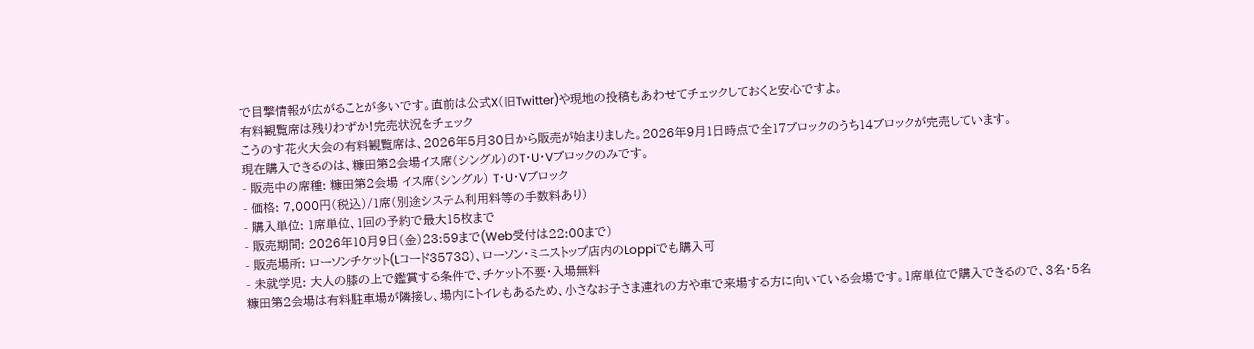で目撃情報が広がることが多いです。直前は公式X(旧Twitter)や現地の投稿もあわせてチェックしておくと安心ですよ。
有料観覧席は残りわずか!完売状況をチェック
こうのす花火大会の有料観覧席は、2026年5月30日から販売が始まりました。2026年9月1日時点で全17ブロックのうち14ブロックが完売しています。
現在購入できるのは、糠田第2会場イス席(シングル)のT・U・Vブロックのみです。
- 販売中の席種: 糠田第2会場 イス席(シングル) T・U・Vブロック
- 価格: 7,000円(税込)/1席(別途システム利用料等の手数料あり)
- 購入単位: 1席単位、1回の予約で最大15枚まで
- 販売期間: 2026年10月9日(金)23:59まで(Web受付は22:00まで)
- 販売場所: ローソンチケット(Lコード35738)、ローソン・ミニストップ店内のLoppiでも購入可
- 未就学児: 大人の膝の上で鑑賞する条件で、チケット不要・入場無料
糠田第2会場は有料駐車場が隣接し、場内にトイレもあるため、小さなお子さま連れの方や車で来場する方に向いている会場です。1席単位で購入できるので、3名・5名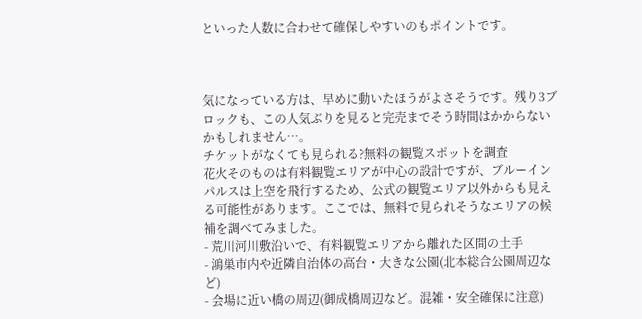といった人数に合わせて確保しやすいのもポイントです。



気になっている方は、早めに動いたほうがよさそうです。残り3ブロックも、この人気ぶりを見ると完売までそう時間はかからないかもしれません…。
チケットがなくても見られる?無料の観覧スポットを調査
花火そのものは有料観覧エリアが中心の設計ですが、ブルーインパルスは上空を飛行するため、公式の観覧エリア以外からも見える可能性があります。ここでは、無料で見られそうなエリアの候補を調べてみました。
- 荒川河川敷沿いで、有料観覧エリアから離れた区間の土手
- 鴻巣市内や近隣自治体の高台・大きな公園(北本総合公園周辺など)
- 会場に近い橋の周辺(御成橋周辺など。混雑・安全確保に注意)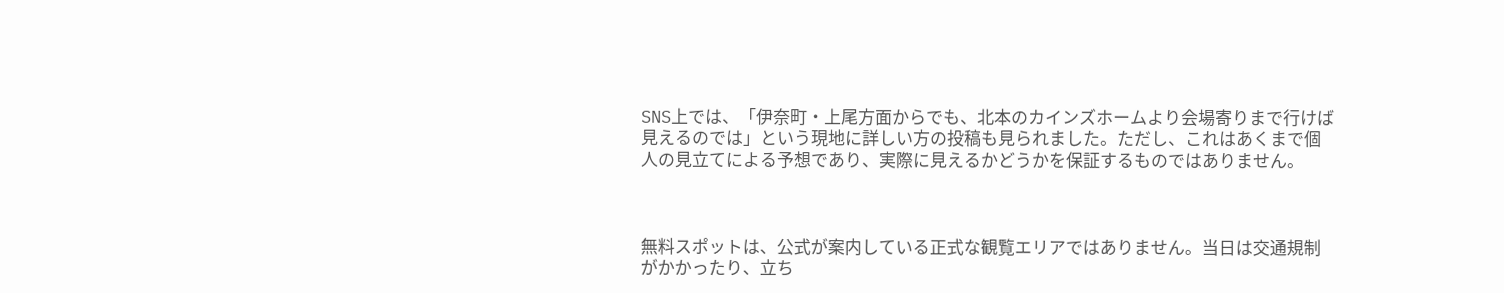SNS上では、「伊奈町・上尾方面からでも、北本のカインズホームより会場寄りまで行けば見えるのでは」という現地に詳しい方の投稿も見られました。ただし、これはあくまで個人の見立てによる予想であり、実際に見えるかどうかを保証するものではありません。



無料スポットは、公式が案内している正式な観覧エリアではありません。当日は交通規制がかかったり、立ち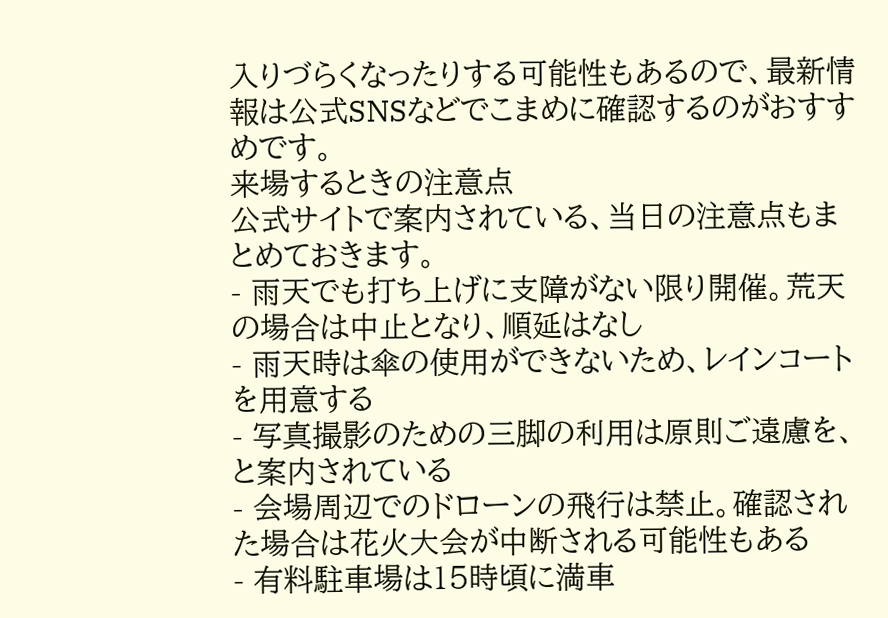入りづらくなったりする可能性もあるので、最新情報は公式SNSなどでこまめに確認するのがおすすめです。
来場するときの注意点
公式サイトで案内されている、当日の注意点もまとめておきます。
- 雨天でも打ち上げに支障がない限り開催。荒天の場合は中止となり、順延はなし
- 雨天時は傘の使用ができないため、レインコートを用意する
- 写真撮影のための三脚の利用は原則ご遠慮を、と案内されている
- 会場周辺でのドローンの飛行は禁止。確認された場合は花火大会が中断される可能性もある
- 有料駐車場は15時頃に満車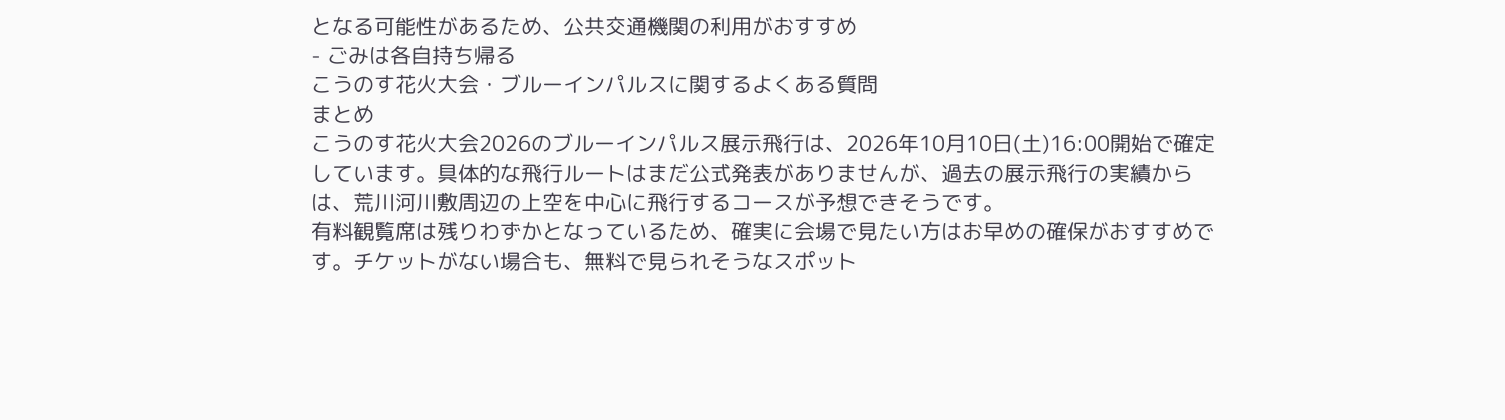となる可能性があるため、公共交通機関の利用がおすすめ
- ごみは各自持ち帰る
こうのす花火大会・ブルーインパルスに関するよくある質問
まとめ
こうのす花火大会2026のブルーインパルス展示飛行は、2026年10月10日(土)16:00開始で確定しています。具体的な飛行ルートはまだ公式発表がありませんが、過去の展示飛行の実績からは、荒川河川敷周辺の上空を中心に飛行するコースが予想できそうです。
有料観覧席は残りわずかとなっているため、確実に会場で見たい方はお早めの確保がおすすめです。チケットがない場合も、無料で見られそうなスポット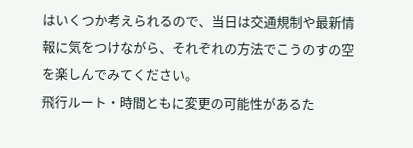はいくつか考えられるので、当日は交通規制や最新情報に気をつけながら、それぞれの方法でこうのすの空を楽しんでみてください。
飛行ルート・時間ともに変更の可能性があるた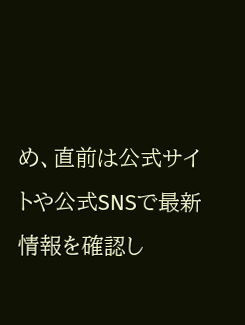め、直前は公式サイトや公式SNSで最新情報を確認し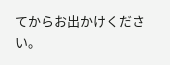てからお出かけください。